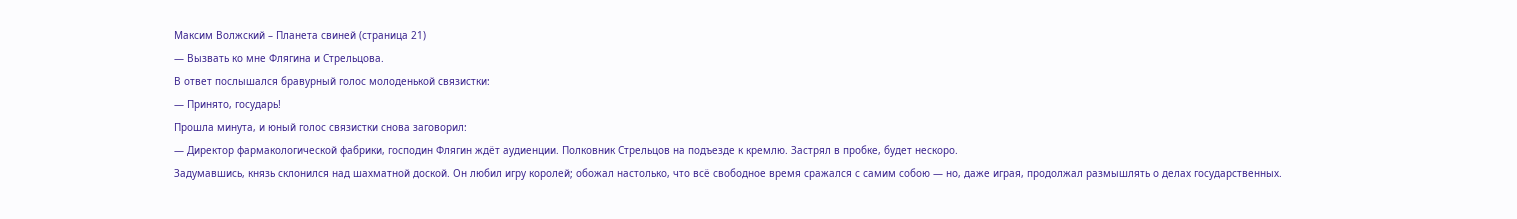Максим Волжский – Планета свиней (страница 21)
— Вызвать ко мне Флягина и Стрельцова.
В ответ послышался бравурный голос молоденькой связистки:
— Принято, государь!
Прошла минута, и юный голос связистки снова заговорил:
— Директор фармакологической фабрики, господин Флягин ждёт аудиенции. Полковник Стрельцов на подъезде к кремлю. Застрял в пробке, будет нескоро.
Задумавшись, князь склонился над шахматной доской. Он любил игру королей; обожал настолько, что всё свободное время сражался с самим собою — но, даже играя, продолжал размышлять о делах государственных.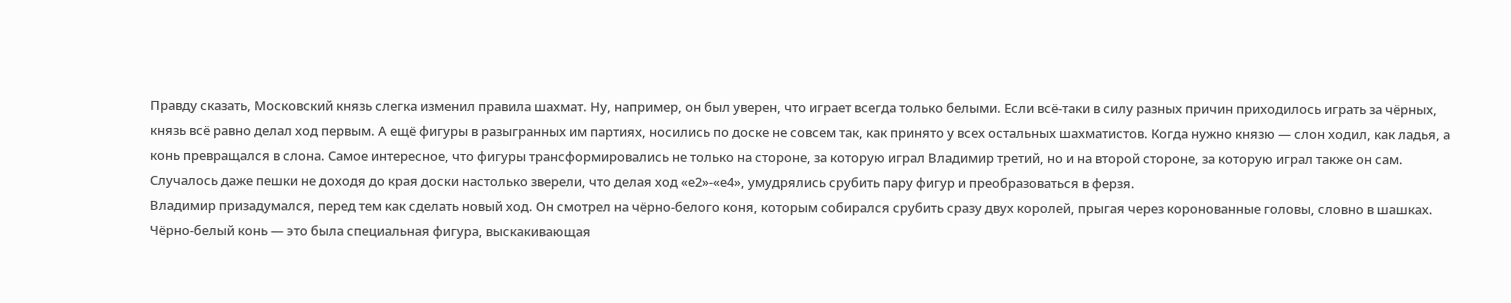Правду сказать, Московский князь слегка изменил правила шахмат. Ну, например, он был уверен, что играет всегда только белыми. Если всё-таки в силу разных причин приходилось играть за чёрных, князь всё равно делал ход первым. А ещё фигуры в разыгранных им партиях, носились по доске не совсем так, как принято у всех остальных шахматистов. Когда нужно князю — слон ходил, как ладья, а конь превращался в слона. Самое интересное, что фигуры трансформировались не только на стороне, за которую играл Владимир третий, но и на второй стороне, за которую играл также он сам. Случалось даже пешки не доходя до края доски настолько зверели, что делая ход «е2»-«е4», умудрялись срубить пару фигур и преобразоваться в ферзя.
Владимир призадумался, перед тем как сделать новый ход. Он смотрел на чёрно-белого коня, которым собирался срубить сразу двух королей, прыгая через коронованные головы, словно в шашках. Чёрно-белый конь — это была специальная фигура, выскакивающая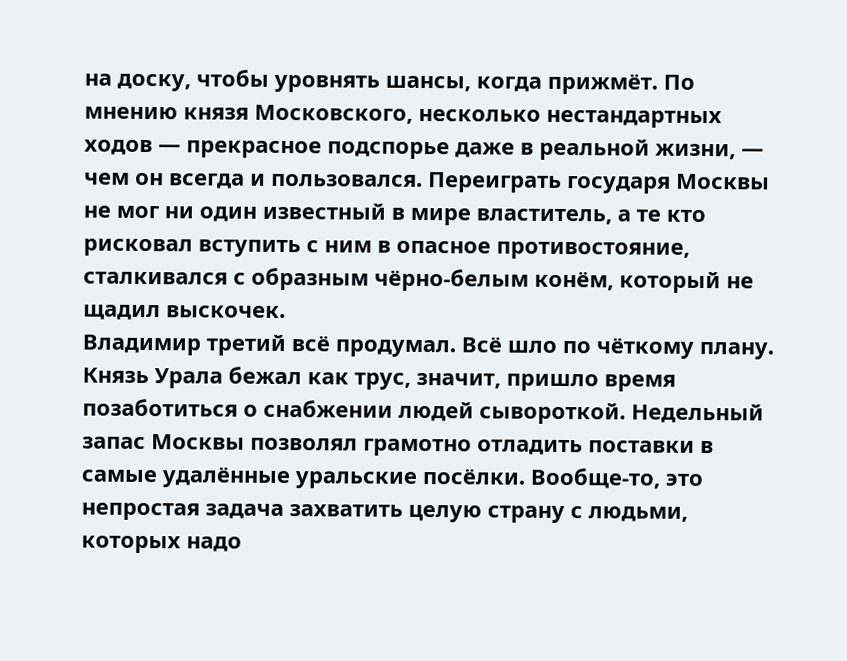на доску, чтобы уровнять шансы, когда прижмёт. По мнению князя Московского, несколько нестандартных ходов — прекрасное подспорье даже в реальной жизни, — чем он всегда и пользовался. Переиграть государя Москвы не мог ни один известный в мире властитель, а те кто рисковал вступить с ним в опасное противостояние, сталкивался с образным чёрно-белым конём, который не щадил выскочек.
Владимир третий всё продумал. Всё шло по чёткому плану.
Князь Урала бежал как трус, значит, пришло время позаботиться о снабжении людей сывороткой. Недельный запас Москвы позволял грамотно отладить поставки в самые удалённые уральские посёлки. Вообще-то, это непростая задача захватить целую страну с людьми, которых надо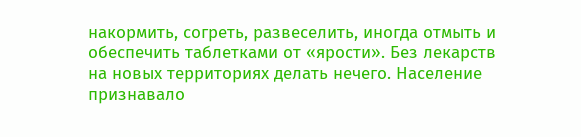накормить, согреть, развеселить, иногда отмыть и обеспечить таблетками от «ярости». Без лекарств на новых территориях делать нечего. Население признавало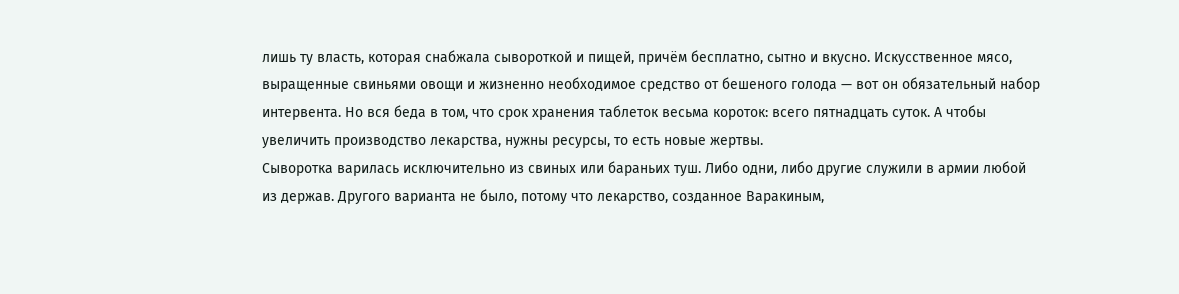лишь ту власть, которая снабжала сывороткой и пищей, причём бесплатно, сытно и вкусно. Искусственное мясо, выращенные свиньями овощи и жизненно необходимое средство от бешеного голода — вот он обязательный набор интервента. Но вся беда в том, что срок хранения таблеток весьма короток: всего пятнадцать суток. А чтобы увеличить производство лекарства, нужны ресурсы, то есть новые жертвы.
Сыворотка варилась исключительно из свиных или бараньих туш. Либо одни, либо другие служили в армии любой из держав. Другого варианта не было, потому что лекарство, созданное Варакиным,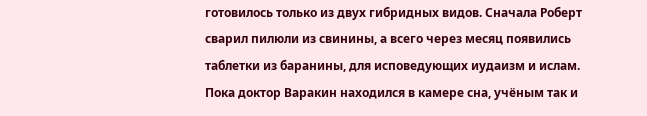готовилось только из двух гибридных видов. Сначала Роберт сварил пилюли из свинины, а всего через месяц появились таблетки из баранины, для исповедующих иудаизм и ислам.
Пока доктор Варакин находился в камере сна, учёным так и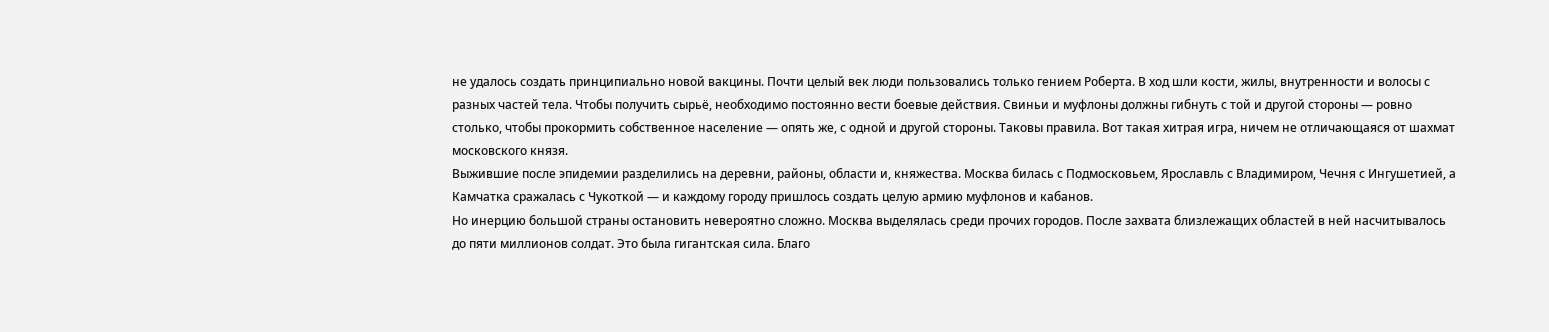не удалось создать принципиально новой вакцины. Почти целый век люди пользовались только гением Роберта. В ход шли кости, жилы, внутренности и волосы с разных частей тела. Чтобы получить сырьё, необходимо постоянно вести боевые действия. Свиньи и муфлоны должны гибнуть с той и другой стороны — ровно столько, чтобы прокормить собственное население — опять же, с одной и другой стороны. Таковы правила. Вот такая хитрая игра, ничем не отличающаяся от шахмат московского князя.
Выжившие после эпидемии разделились на деревни, районы, области и, княжества. Москва билась с Подмосковьем, Ярославль с Владимиром, Чечня с Ингушетией, а Камчатка сражалась с Чукоткой — и каждому городу пришлось создать целую армию муфлонов и кабанов.
Но инерцию большой страны остановить невероятно сложно. Москва выделялась среди прочих городов. После захвата близлежащих областей в ней насчитывалось до пяти миллионов солдат. Это была гигантская сила. Благо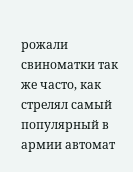рожали свиноматки так же часто, как стрелял самый популярный в армии автомат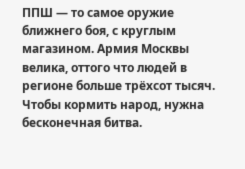ППШ — то самое оружие ближнего боя, с круглым магазином. Армия Москвы велика, оттого что людей в регионе больше трёхсот тысяч. Чтобы кормить народ, нужна бесконечная битва.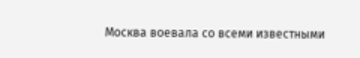Москва воевала со всеми известными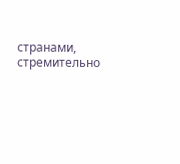странами, стремительно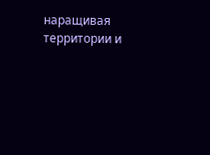наращивая территории и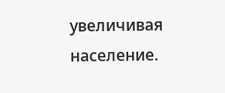увеличивая население.